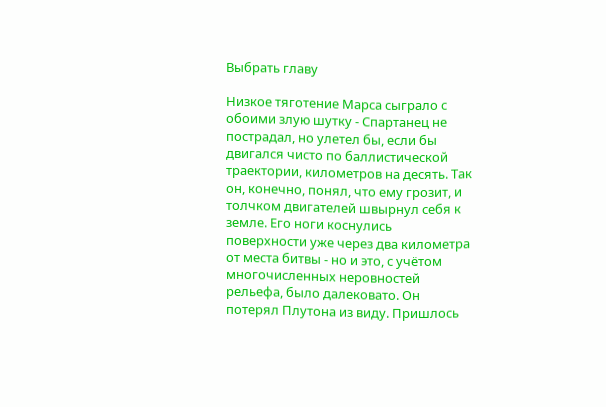Выбрать главу

Низкое тяготение Марса сыграло с обоими злую шутку - Спартанец не пострадал, но улетел бы, если бы двигался чисто по баллистической траектории, километров на десять. Так он, конечно, понял, что ему грозит, и толчком двигателей швырнул себя к земле. Его ноги коснулись поверхности уже через два километра от места битвы - но и это, с учётом многочисленных неровностей рельефа, было далековато. Он потерял Плутона из виду. Пришлось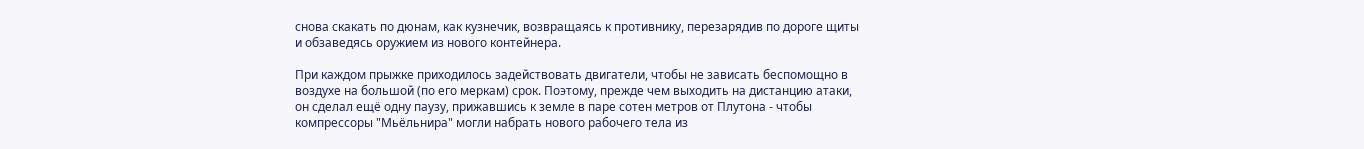снова скакать по дюнам, как кузнечик, возвращаясь к противнику, перезарядив по дороге щиты и обзаведясь оружием из нового контейнера.

При каждом прыжке приходилось задействовать двигатели, чтобы не зависать беспомощно в воздухе на большой (по его меркам) срок. Поэтому, прежде чем выходить на дистанцию атаки, он сделал ещё одну паузу, прижавшись к земле в паре сотен метров от Плутона - чтобы компрессоры "Мьёльнира" могли набрать нового рабочего тела из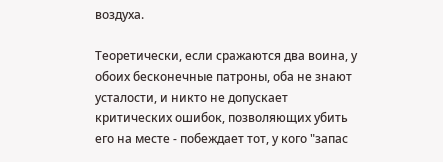воздуха.

Теоретически, если сражаются два воина, у обоих бесконечные патроны, оба не знают усталости, и никто не допускает критических ошибок, позволяющих убить его на месте - побеждает тот, у кого "запас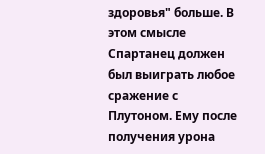здоровья" больше. В этом смысле Спартанец должен был выиграть любое сражение с Плутоном. Ему после получения урона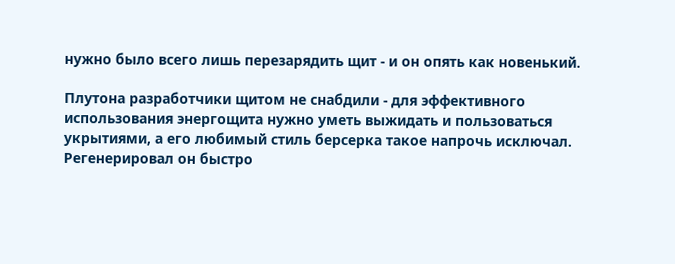нужно было всего лишь перезарядить щит - и он опять как новенький.

Плутона разработчики щитом не снабдили - для эффективного использования энергощита нужно уметь выжидать и пользоваться укрытиями, а его любимый стиль берсерка такое напрочь исключал. Регенерировал он быстро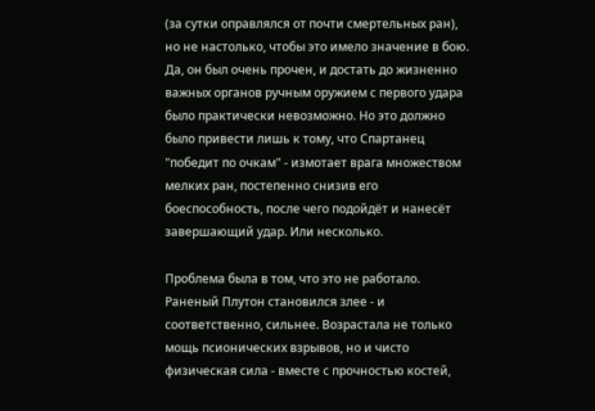(за сутки оправлялся от почти смертельных ран), но не настолько, чтобы это имело значение в бою. Да, он был очень прочен, и достать до жизненно важных органов ручным оружием с первого удара было практически невозможно. Но это должно было привести лишь к тому, что Спартанец "победит по очкам" - измотает врага множеством мелких ран, постепенно снизив его боеспособность, после чего подойдёт и нанесёт завершающий удар. Или несколько.

Проблема была в том, что это не работало. Раненый Плутон становился злее - и соответственно, сильнее. Возрастала не только мощь псионических взрывов, но и чисто физическая сила - вместе с прочностью костей,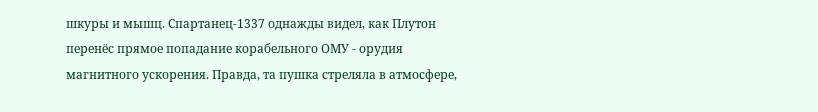шкуры и мышц. Спартанец-1337 однажды видел, как Плутон перенёс прямое попадание корабельного ОМУ - орудия магнитного ускорения. Правда, та пушка стреляла в атмосфере,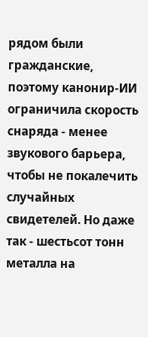рядом были гражданские, поэтому канонир-ИИ ограничила скорость снаряда - менее звукового барьера, чтобы не покалечить случайных свидетелей. Но даже так - шестьсот тонн металла на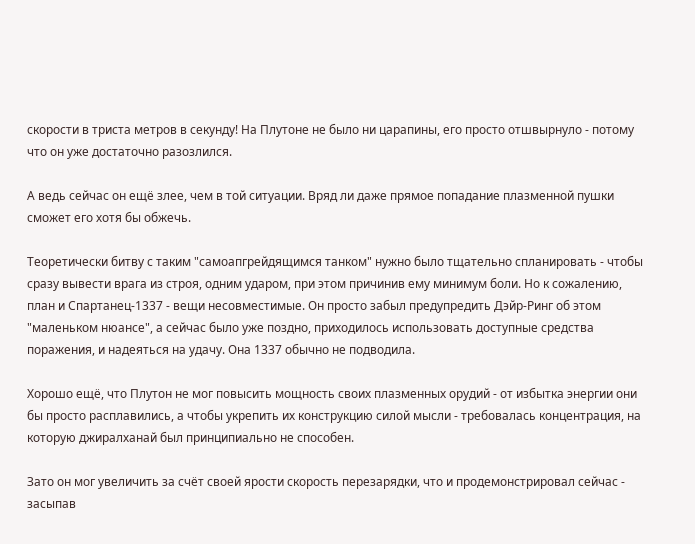скорости в триста метров в секунду! На Плутоне не было ни царапины, его просто отшвырнуло - потому что он уже достаточно разозлился.

А ведь сейчас он ещё злее, чем в той ситуации. Вряд ли даже прямое попадание плазменной пушки сможет его хотя бы обжечь.

Теоретически битву с таким "самоапгрейдящимся танком" нужно было тщательно спланировать - чтобы сразу вывести врага из строя, одним ударом, при этом причинив ему минимум боли. Но к сожалению, план и Спартанец-1337 - вещи несовместимые. Он просто забыл предупредить Дэйр-Ринг об этом "маленьком нюансе", а сейчас было уже поздно, приходилось использовать доступные средства поражения, и надеяться на удачу. Она 1337 обычно не подводила.

Хорошо ещё, что Плутон не мог повысить мощность своих плазменных орудий - от избытка энергии они бы просто расплавились, а чтобы укрепить их конструкцию силой мысли - требовалась концентрация, на которую джиралханай был принципиально не способен.

Зато он мог увеличить за счёт своей ярости скорость перезарядки, что и продемонстрировал сейчас - засыпав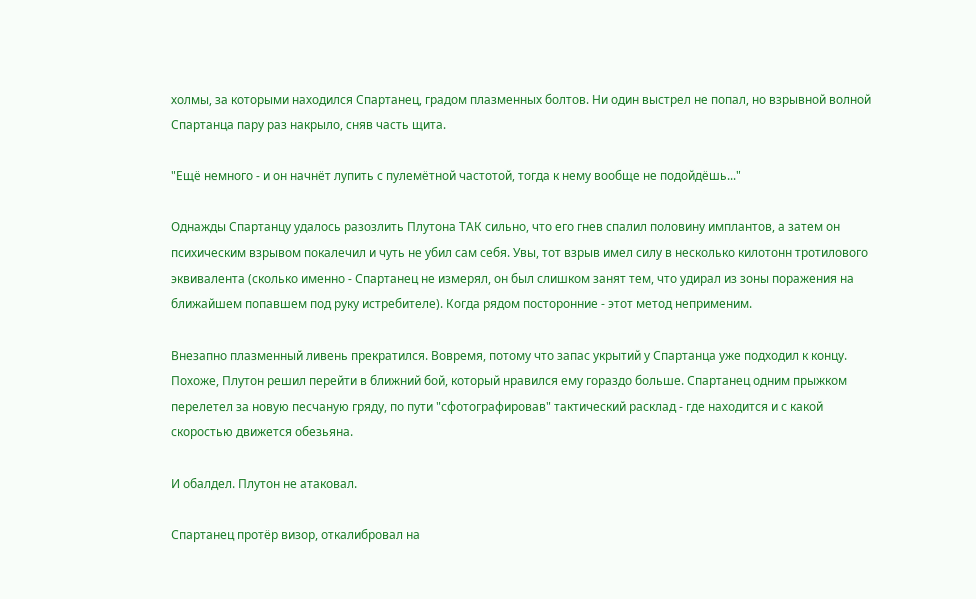холмы, за которыми находился Спартанец, градом плазменных болтов. Ни один выстрел не попал, но взрывной волной Спартанца пару раз накрыло, сняв часть щита.

"Ещё немного - и он начнёт лупить с пулемётной частотой, тогда к нему вообще не подойдёшь..."

Однажды Спартанцу удалось разозлить Плутона ТАК сильно, что его гнев спалил половину имплантов, а затем он психическим взрывом покалечил и чуть не убил сам себя. Увы, тот взрыв имел силу в несколько килотонн тротилового эквивалента (сколько именно - Спартанец не измерял, он был слишком занят тем, что удирал из зоны поражения на ближайшем попавшем под руку истребителе). Когда рядом посторонние - этот метод неприменим.

Внезапно плазменный ливень прекратился. Вовремя, потому что запас укрытий у Спартанца уже подходил к концу. Похоже, Плутон решил перейти в ближний бой, который нравился ему гораздо больше. Спартанец одним прыжком перелетел за новую песчаную гряду, по пути "сфотографировав" тактический расклад - где находится и с какой скоростью движется обезьяна.

И обалдел. Плутон не атаковал.

Спартанец протёр визор, откалибровал на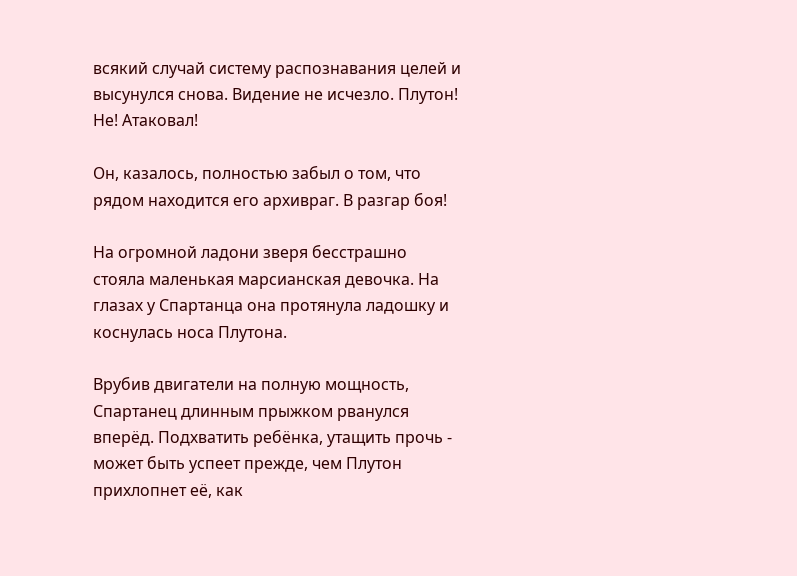всякий случай систему распознавания целей и высунулся снова. Видение не исчезло. Плутон! Не! Атаковал!

Он, казалось, полностью забыл о том, что рядом находится его архивраг. В разгар боя!

На огромной ладони зверя бесстрашно стояла маленькая марсианская девочка. На глазах у Спартанца она протянула ладошку и коснулась носа Плутона.

Врубив двигатели на полную мощность, Спартанец длинным прыжком рванулся вперёд. Подхватить ребёнка, утащить прочь - может быть успеет прежде, чем Плутон прихлопнет её, как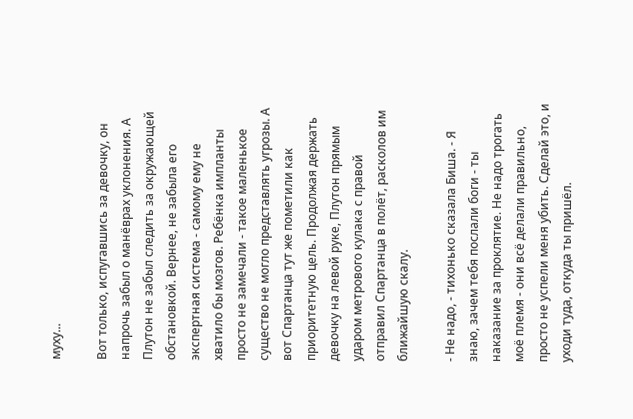муху...

Вот только, испугавшись за девочку, он напрочь забыл о манёврах уклонения. А Плутон не забыл следить за окружающей обстановкой. Вернее, не забыла его экспертная система - самому ему не хватило бы мозгов. Ребёнка импланты просто не замечали - такое маленькое существо не могло представлять угрозы. А вот Спартанца тут же пометили как приоритетную цель. Продолжая держать девочку на левой руке, Плутон прямым ударом метрового кулака с правой отправил Спартанца в полёт, расколов им ближайшую скалу.

- Не надо, - тихонько сказала Биша. - Я знаю, зачем тебя послали боги - ты наказание за проклятие. Не надо трогать моё племя - они всё делали правильно, просто не успели меня убить. Сделай это, и уходи туда, откуда ты пришёл.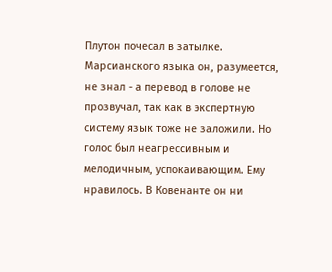Плутон почесал в затылке. Марсианского языка он, разумеется, не знал - а перевод в голове не прозвучал, так как в экспертную систему язык тоже не заложили. Но голос был неагрессивным и мелодичным, успокаивающим. Ему нравилось. В Ковенанте он ни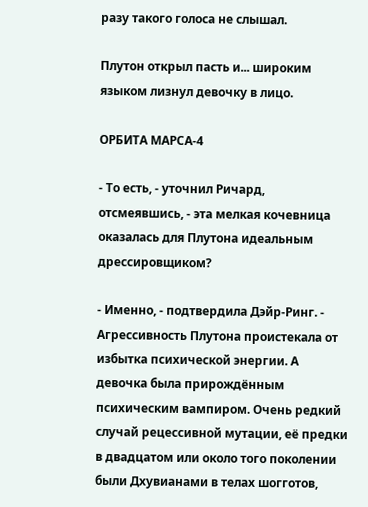разу такого голоса не слышал.

Плутон открыл пасть и... широким языком лизнул девочку в лицо.

ОРБИТА МАРСА-4

- То есть, - уточнил Ричард, отсмеявшись, - эта мелкая кочевница оказалась для Плутона идеальным дрессировщиком?

- Именно, - подтвердила Дэйр-Ринг. - Агрессивность Плутона проистекала от избытка психической энергии. А девочка была прирождённым психическим вампиром. Очень редкий случай рецессивной мутации, её предки в двадцатом или около того поколении были Дхувианами в телах шогготов,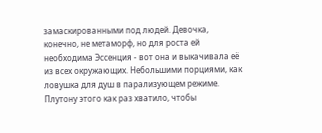замаскированными под людей. Девочка, конечно, не метаморф, но для роста ей необходима Эссенция - вот она и выкачивала её из всех окружающих. Небольшими порциями, как ловушка для душ в парализующем режиме. Плутону этого как раз хватило, чтобы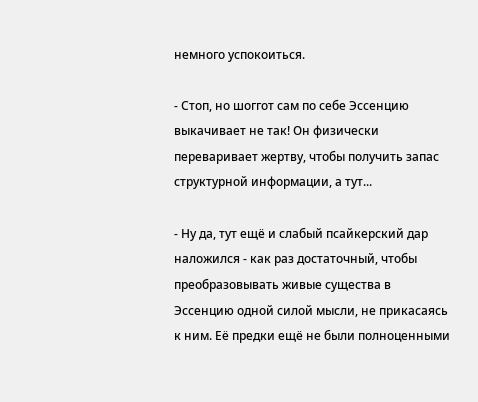немного успокоиться.

- Стоп, но шоггот сам по себе Эссенцию выкачивает не так! Он физически переваривает жертву, чтобы получить запас структурной информации, а тут...

- Ну да, тут ещё и слабый псайкерский дар наложился - как раз достаточный, чтобы преобразовывать живые существа в Эссенцию одной силой мысли, не прикасаясь к ним. Её предки ещё не были полноценными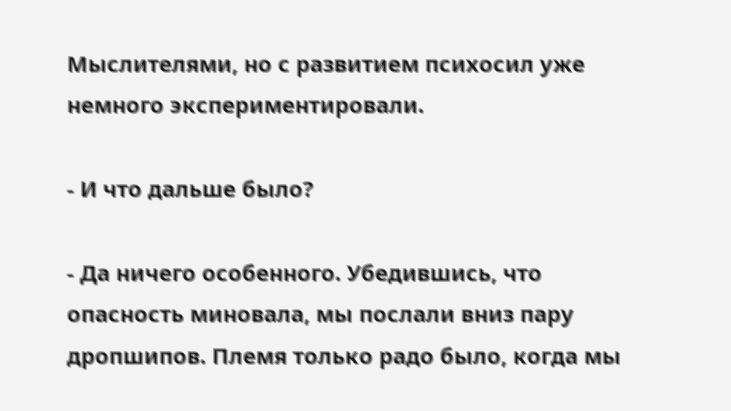Мыслителями, но с развитием психосил уже немного экспериментировали.

- И что дальше было?

- Да ничего особенного. Убедившись, что опасность миновала, мы послали вниз пару дропшипов. Племя только радо было, когда мы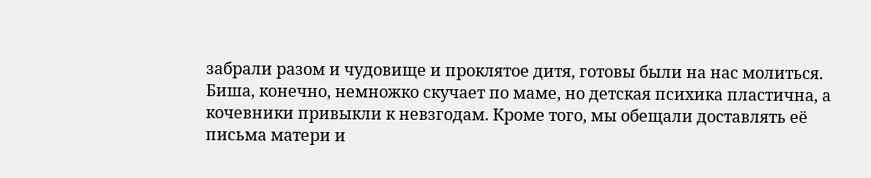забрали разом и чудовище и проклятое дитя, готовы были на нас молиться. Биша, конечно, немножко скучает по маме, но детская психика пластична, а кочевники привыкли к невзгодам. Кроме того, мы обещали доставлять её письма матери и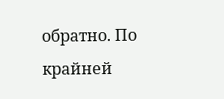обратно. По крайней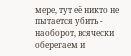мере, тут её никто не пытается убить - наоборот, всячески оберегаем и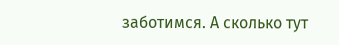заботимся. А сколько тут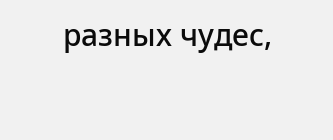разных чудес,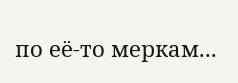по её-то меркам...